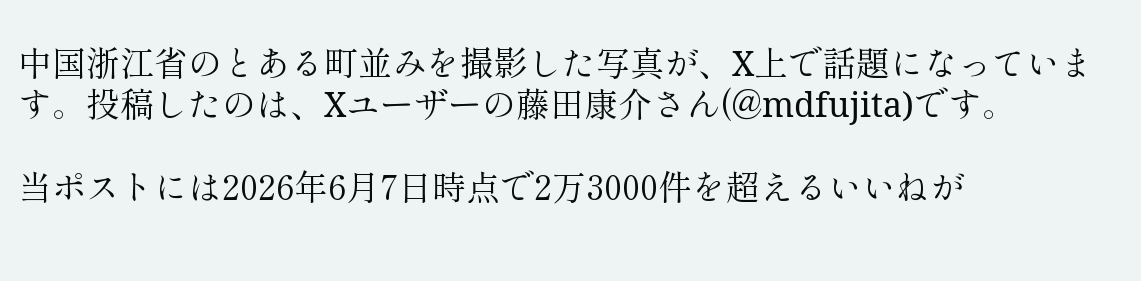中国浙江省のとある町並みを撮影した写真が、X上で話題になっています。投稿したのは、Xユーザーの藤田康介さん(@mdfujita)です。

当ポストには2026年6月7日時点で2万3000件を超えるいいねが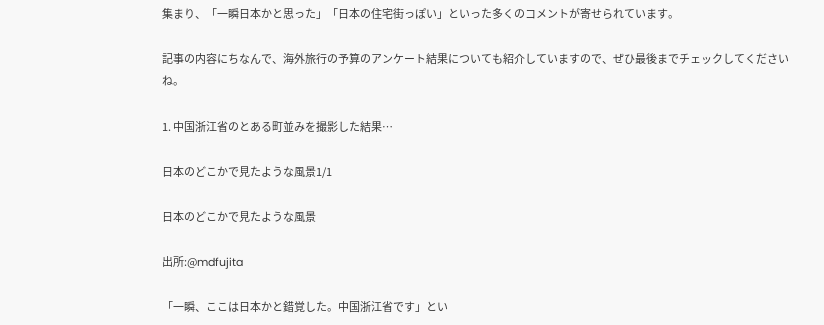集まり、「一瞬日本かと思った」「日本の住宅街っぽい」といった多くのコメントが寄せられています。

記事の内容にちなんで、海外旅行の予算のアンケート結果についても紹介していますので、ぜひ最後までチェックしてくださいね。

1. 中国浙江省のとある町並みを撮影した結果…

日本のどこかで見たような風景1/1

日本のどこかで見たような風景

出所:@mdfujita

「一瞬、ここは日本かと錯覚した。中国浙江省です」とい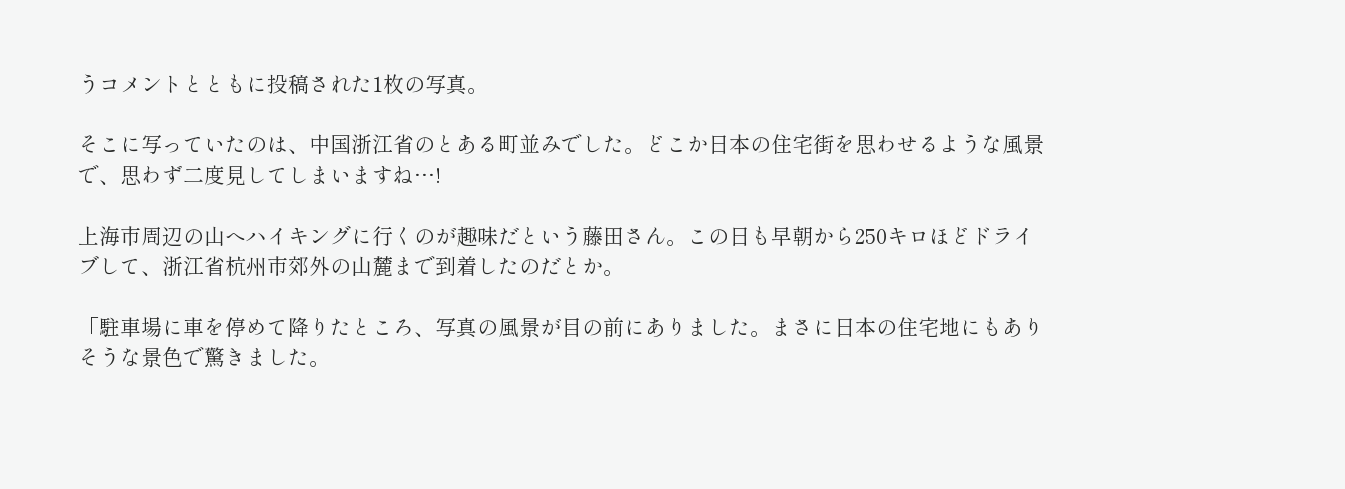うコメントとともに投稿された1枚の写真。

そこに写っていたのは、中国浙江省のとある町並みでした。どこか日本の住宅街を思わせるような風景で、思わず二度見してしまいますね…!

上海市周辺の山へハイキングに行くのが趣味だという藤田さん。この日も早朝から250キロほどドライブして、浙江省杭州市郊外の山麓まで到着したのだとか。

「駐車場に車を停めて降りたところ、写真の風景が目の前にありました。まさに日本の住宅地にもありそうな景色で驚きました。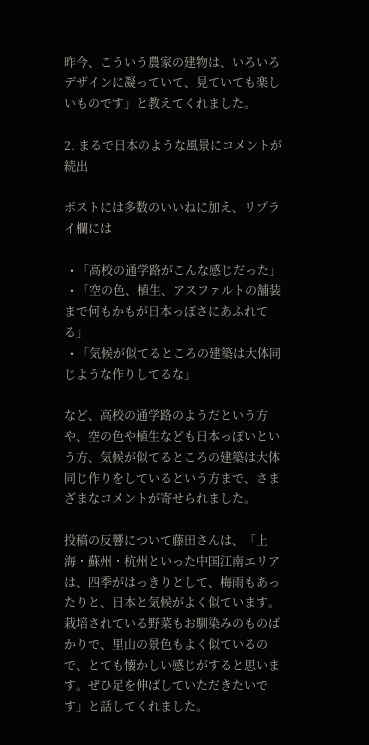昨今、こういう農家の建物は、いろいろデザインに凝っていて、見ていても楽しいものです」と教えてくれました。

2. まるで日本のような風景にコメントが続出

ポストには多数のいいねに加え、リプライ欄には

  • 「高校の通学路がこんな感じだった」
  • 「空の色、植生、アスファルトの舗装まで何もかもが日本っぽさにあふれてる」
  • 「気候が似てるところの建築は大体同じような作りしてるな」

など、高校の通学路のようだという方や、空の色や植生なども日本っぽいという方、気候が似てるところの建築は大体同じ作りをしているという方まで、さまざまなコメントが寄せられました。

投稿の反響について藤田さんは、「上海・蘇州・杭州といった中国江南エリアは、四季がはっきりとして、梅雨もあったりと、日本と気候がよく似ています。栽培されている野菜もお馴染みのものばかりで、里山の景色もよく似ているので、とても懐かしい感じがすると思います。ぜひ足を伸ばしていただきたいです」と話してくれました。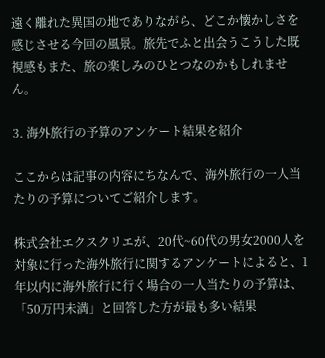遠く離れた異国の地でありながら、どこか懐かしさを感じさせる今回の風景。旅先でふと出会うこうした既視感もまた、旅の楽しみのひとつなのかもしれません。

3. 海外旅行の予算のアンケート結果を紹介

ここからは記事の内容にちなんで、海外旅行の一人当たりの予算についてご紹介します。

株式会社エクスクリエが、20代~60代の男女2000人を対象に行った海外旅行に関するアンケートによると、1年以内に海外旅行に行く場合の一人当たりの予算は、「50万円未満」と回答した方が最も多い結果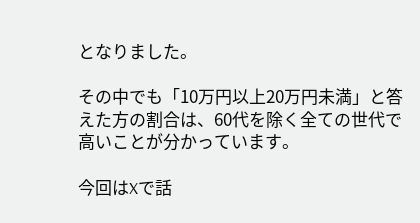となりました。

その中でも「10万円以上20万円未満」と答えた方の割合は、60代を除く全ての世代で高いことが分かっています。

今回はXで話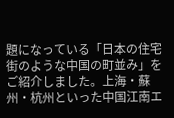題になっている「日本の住宅街のような中国の町並み」をご紹介しました。上海・蘇州・杭州といった中国江南エ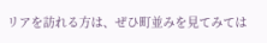リアを訪れる方は、ぜひ町並みを見てみては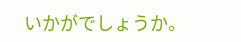いかがでしょうか。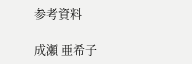参考資料

成瀬 亜希子